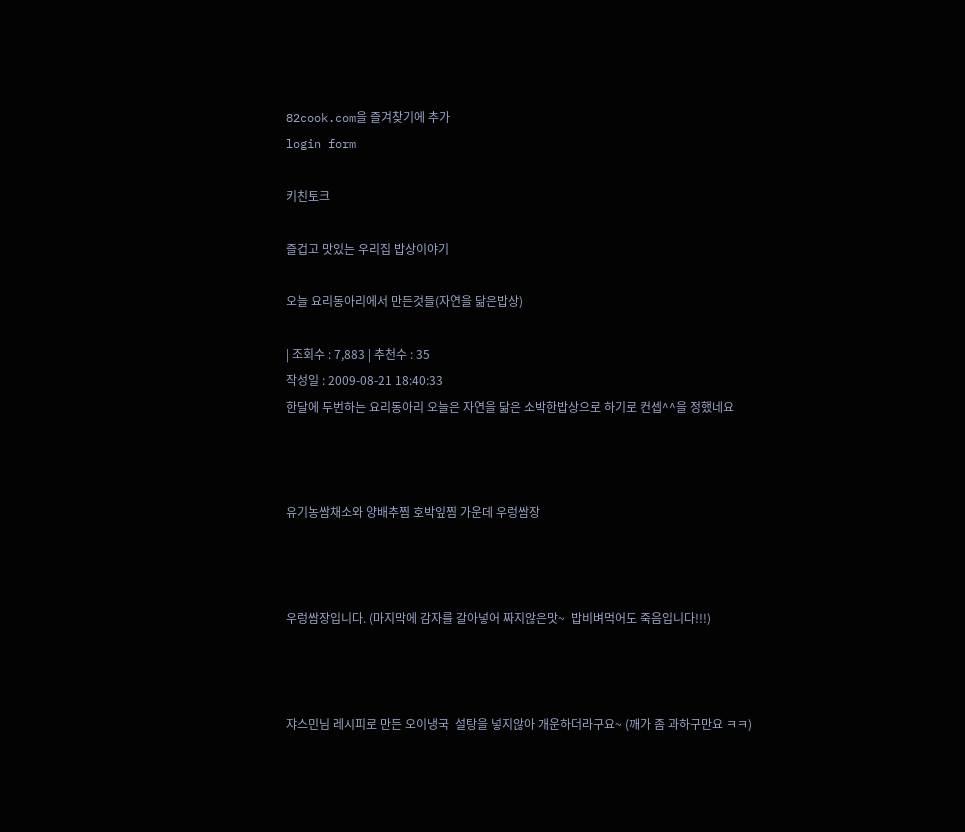82cook.com을 즐겨찾기에 추가
login form

키친토크

즐겁고 맛있는 우리집 밥상이야기

오늘 요리동아리에서 만든것들(자연을 닮은밥상)

| 조회수 : 7,883 | 추천수 : 35
작성일 : 2009-08-21 18:40:33
한달에 두번하는 요리동아리 오늘은 자연을 닮은 소박한밥상으로 하기로 컨셉^^을 정했네요



유기농쌈채소와 양배추찜 호박잎찜 가운데 우렁쌈장



우렁쌈장입니다. (마지막에 감자를 갈아넣어 짜지않은맛~  밥비벼먹어도 죽음입니다!!!)



쟈스민님 레시피로 만든 오이냉국  설탕을 넣지않아 개운하더라구요~ (깨가 좀 과하구만요 ㅋㅋ)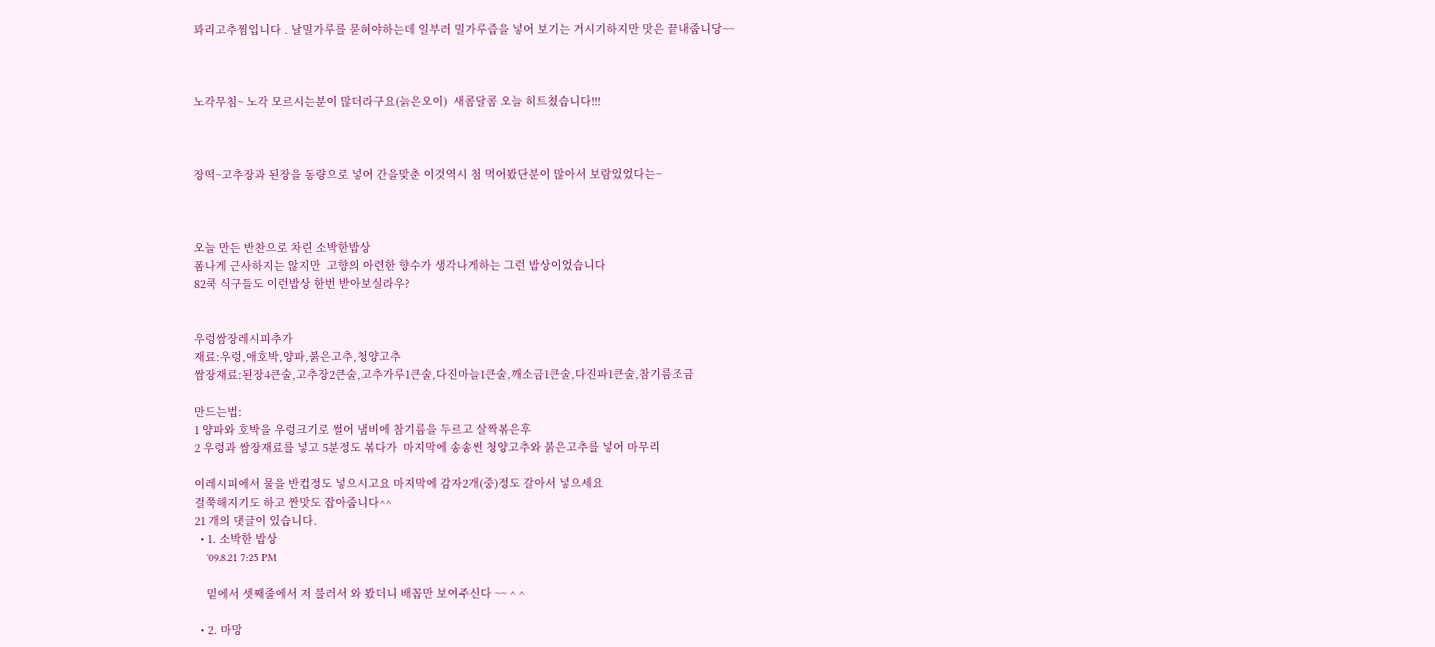꽈리고추찜입니다 . 날밀가루를 묻혀야하는데 일부러 밀가루즙을 넣어 보기는 거시기하지만 맛은 끝내줍니당~~



노각무침~ 노각 모르시는분이 많더라구요(늙은오이)  새콤달콤 오늘 히트쳤습니다!!!



장떡~고추장과 된장을 동량으로 넣어 간을맞춘 이것역시 첨 먹어봤단분이 많아서 보람있었다는~



오늘 만든 반찬으로 차린 소박한밥상
폼나게 근사하지는 않지만  고향의 아련한 향수가 생각나게하는 그런 밥상이었습니다
82쿡 식구들도 이런밥상 한번 받아보실라우?


우렁쌈장레시피추가
재료:우렁,애호박,양파,붉은고추,청양고추
쌈장재료:된장4큰술,고추장2큰술,고추가루1큰술,다진마늘1큰술,깨소금1큰술,다진파1큰술,참기름조금

만드는법:
1 양파와 호박을 우렁크기로 썰어 냄비에 참기름을 두르고 살짝볶은후
2 우렁과 쌈장재료를 넣고 5분정도 볶다가  마지막에 송송썬 청양고추와 붉은고추를 넣어 마무리

이레시피에서 물을 반컵정도 넣으시고요 마지막에 감자2개(중)정도 갈아서 넣으세요
걸쭉해지기도 하고 짠맛도 잡아줍니다^^
21 개의 댓글이 있습니다.
  • 1. 소박한 밥상
    '09.8.21 7:25 PM

    밑에서 셋째줄에서 저 불러서 와 봤더니 배꼽만 보여주신다 ~~ ^ ^

  • 2. 마망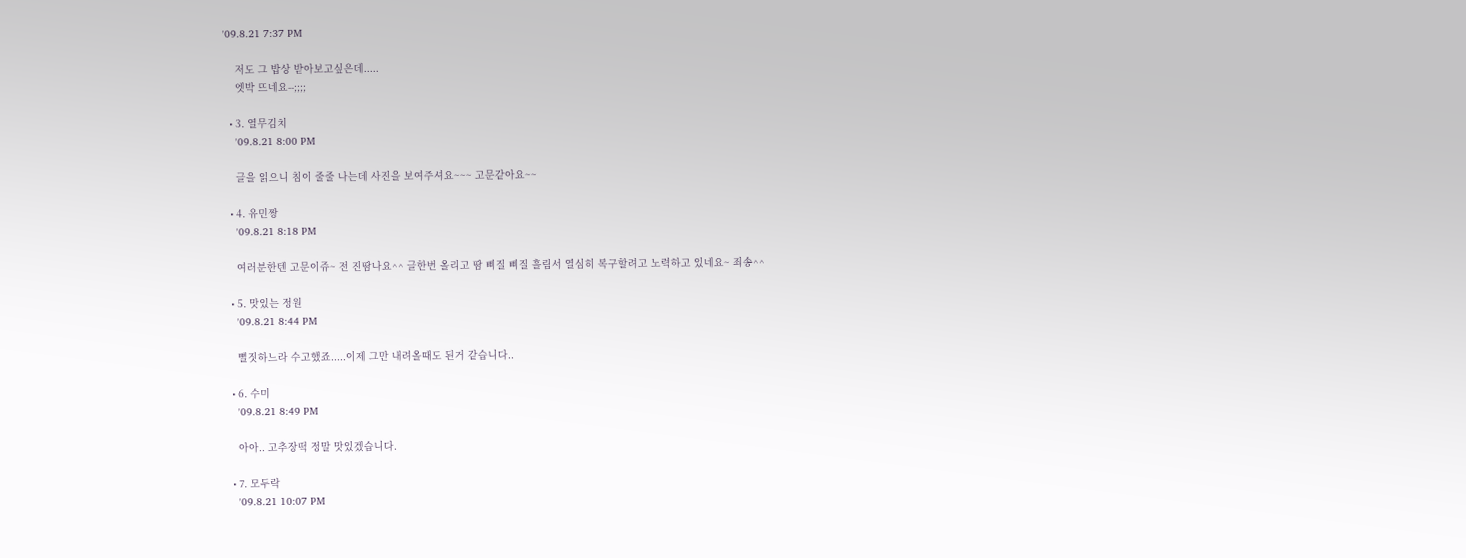'09.8.21 7:37 PM

    저도 그 밥상 받아보고싶은데.....
    엣박 뜨네요--;;;;

  • 3. 열무김치
    '09.8.21 8:00 PM

    글을 읽으니 침이 줄줄 나는데 사진을 보여주셔요~~~ 고문같아요~~

  • 4. 유민짱
    '09.8.21 8:18 PM

    여러분한텐 고문이쥬~ 전 진땀나요^^ 글한번 올리고 땀 삐질 삐질 흘림서 열심히 복구할려고 노력하고 있네요~ 죄송^^

  • 5. 맛있는 정원
    '09.8.21 8:44 PM

    뻘짓하느라 수고했죠.....이제 그만 내려올때도 된거 같습니다..

  • 6. 수미
    '09.8.21 8:49 PM

    아아.. 고추장떡 정말 맛있겠습니다.

  • 7. 모두락
    '09.8.21 10:07 PM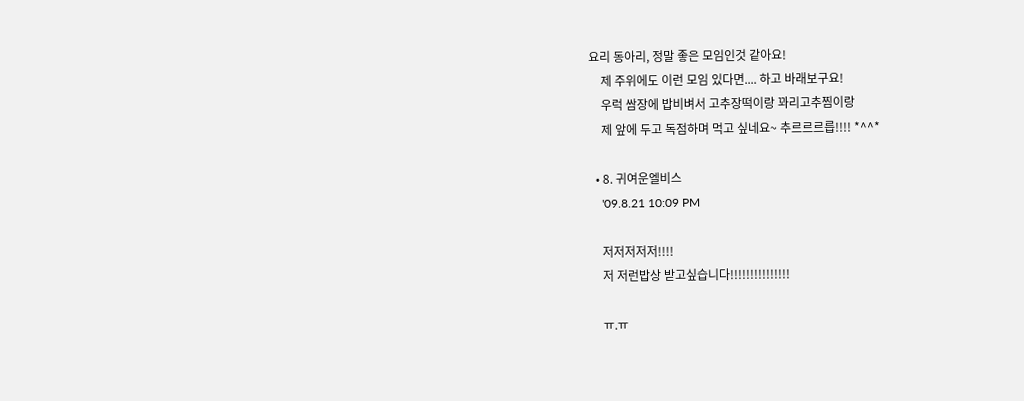요리 동아리, 정말 좋은 모임인것 같아요!
    제 주위에도 이런 모임 있다면.... 하고 바래보구요!
    우럭 쌈장에 밥비벼서 고추장떡이랑 꽈리고추찜이랑
    제 앞에 두고 독점하며 먹고 싶네요~ 추르르르릅!!!! *^^*

  • 8. 귀여운엘비스
    '09.8.21 10:09 PM

    저저저저저!!!!
    저 저런밥상 받고싶습니다!!!!!!!!!!!!!!!

    ㅠ.ㅠ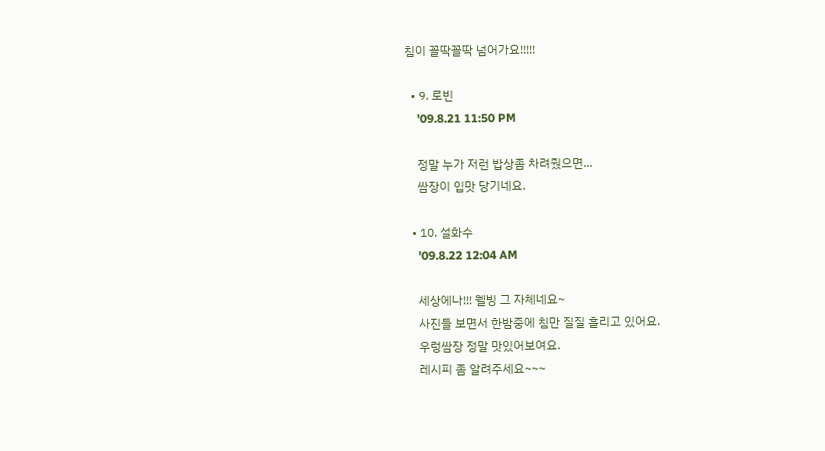침이 꼴딱꼴딱 넘어가요!!!!!

  • 9. 로빈
    '09.8.21 11:50 PM

    정말 누가 저런 밥상좀 차려줬으면...
    쌈장이 입맛 당기네요.

  • 10. 설화수
    '09.8.22 12:04 AM

    세상에나!!! 웰빙 그 자체네요~
    사진들 보면서 한밤중에 침만 질질 흘리고 있어요.
    우렁쌈장 정말 맛있어보여요.
    레시피 좀 알려주세요~~~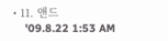• 11. 앤드
    '09.8.22 1:53 AM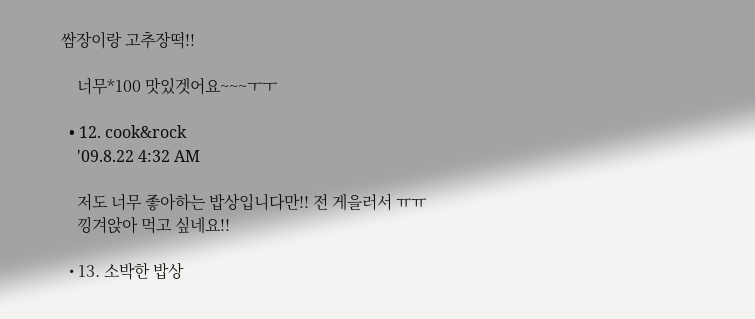쌈장이랑 고추장떡!!

    너무*100 맛있겟어요~~~ㅜㅜ

  • 12. cook&rock
    '09.8.22 4:32 AM

    저도 너무 좋아하는 밥상입니다만!! 전 게을러서 ㅠㅠ
    낑겨앉아 먹고 싶네요!!

  • 13. 소박한 밥상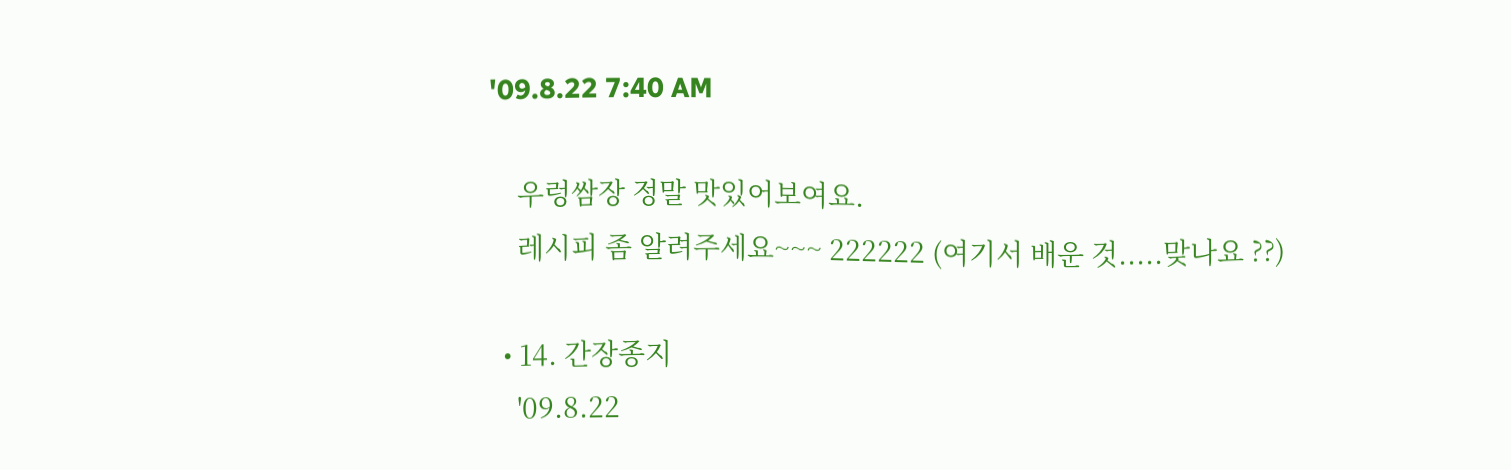'09.8.22 7:40 AM

    우렁쌈장 정말 맛있어보여요.
    레시피 좀 알려주세요~~~ 222222 (여기서 배운 것.....맞나요 ??)

  • 14. 간장종지
    '09.8.22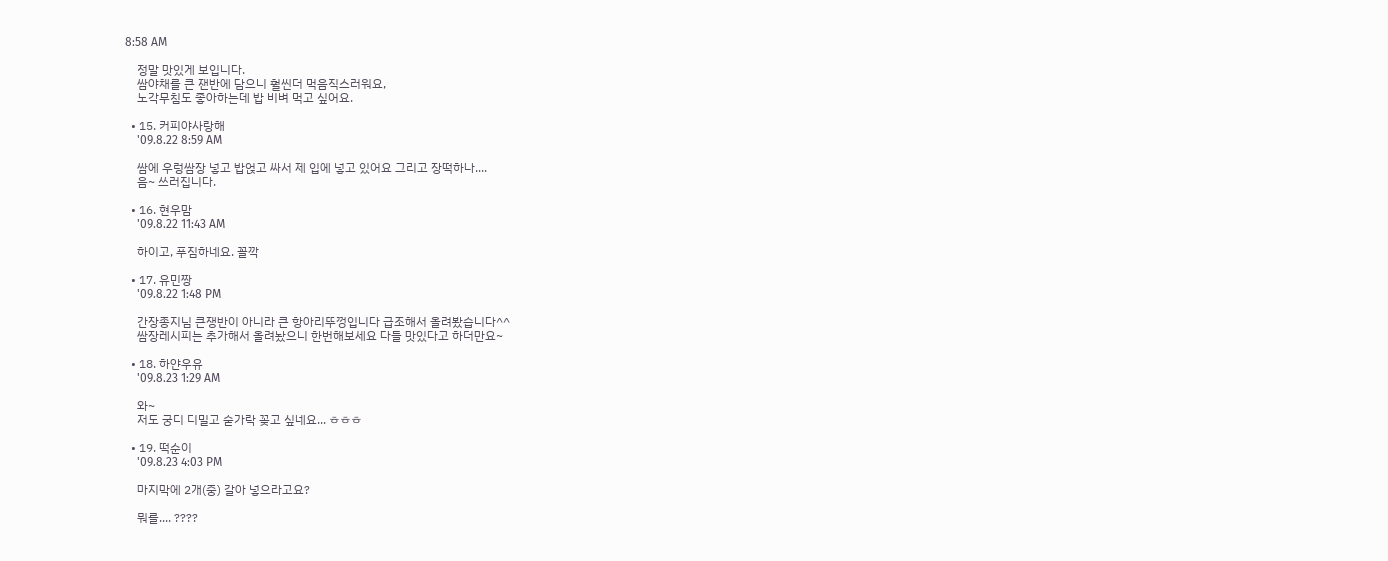8:58 AM

    정말 맛있게 보입니다.
    쌈야채를 큰 잰반에 담으니 훨씬더 먹음직스러워요,
    노각무침도 좋아하는데 밥 비벼 먹고 싶어요.

  • 15. 커피야사랑해
    '09.8.22 8:59 AM

    쌈에 우렁쌈장 넣고 밥얹고 싸서 제 입에 넣고 있어요 그리고 장떡하나....
    음~ 쓰러집니다.

  • 16. 현우맘
    '09.8.22 11:43 AM

    하이고, 푸짐하네요. 꼴깍

  • 17. 유민짱
    '09.8.22 1:48 PM

    간장종지님 큰쟁반이 아니라 큰 항아리뚜껑입니다 급조해서 올려봤습니다^^
    쌈장레시피는 추가해서 올려놨으니 한번해보세요 다들 맛있다고 하더만요~

  • 18. 하얀우유
    '09.8.23 1:29 AM

    와~
    저도 궁디 디밀고 숟가락 꽂고 싶네요... ㅎㅎㅎ

  • 19. 떡순이
    '09.8.23 4:03 PM

    마지막에 2개(중) 갈아 넣으라고요?

    뭐를.... ????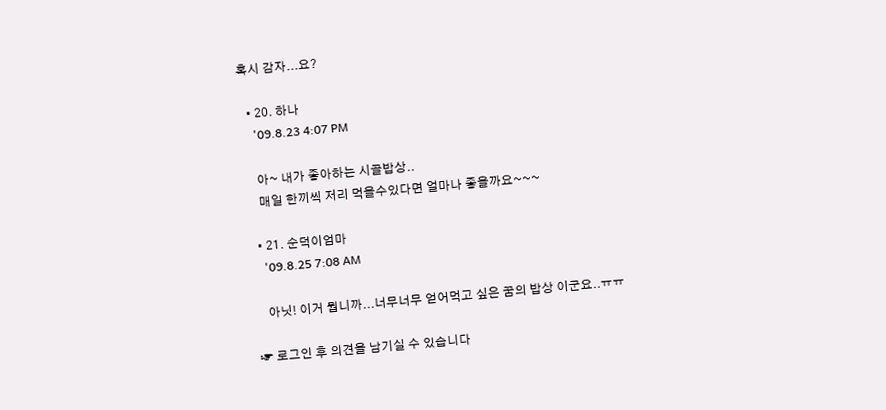혹시 감자...요?

  • 20. 하나
    '09.8.23 4:07 PM

    아~ 내가 좋아하는 시골밥상..
    매일 한끼씩 저리 먹을수있다면 얼마나 좋을까요~~~

  • 21. 순덕이엄마
    '09.8.25 7:08 AM

    아닛! 이거 뭡니까...너무너무 얻어먹고 싶은 꿈의 밥상 이군요..ㅠㅠ

☞ 로그인 후 의견을 남기실 수 있습니다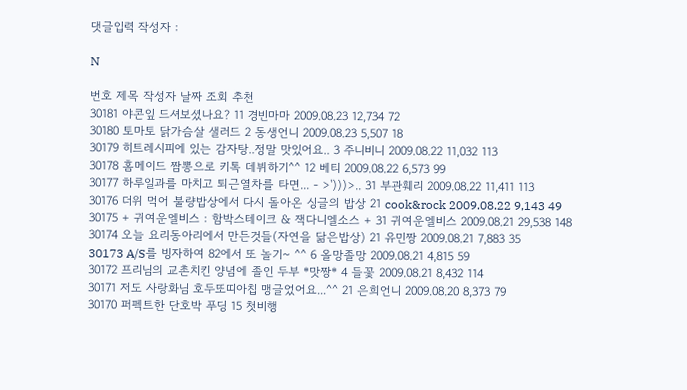댓글입력 작성자 :

N

번호 제목 작성자 날짜 조회 추천
30181 야콘잎 드셔보셨나요? 11 경빈마마 2009.08.23 12,734 72
30180 토마토 닭가슴살 샐러드 2 동생언니 2009.08.23 5,507 18
30179 히트레시피에 있는 감자탕..정말 맛있어요.. 3 주니비니 2009.08.22 11,032 113
30178 홈메이드 짬뽕으로 키톡 데뷔하기^^ 12 베티 2009.08.22 6,573 99
30177 하루일과를 마치고 퇴근열차를 타면... - >')))>.. 31 부관훼리 2009.08.22 11,411 113
30176 더위 먹어 불량밥상에서 다시 돌아온 싱글의 밥상 21 cook&rock 2009.08.22 9,143 49
30175 + 귀여운엘비스 : 함박스테이크 & 잭다니엘소스 + 31 귀여운엘비스 2009.08.21 29,538 148
30174 오늘 요리동아리에서 만든것들(자연을 닮은밥상) 21 유민짱 2009.08.21 7,883 35
30173 A/S를 빙자하여 82에서 또 놀기~ ^^ 6 올망졸망 2009.08.21 4,815 59
30172 프리님의 교촌치킨 양념에 졸인 두부 *맛짱* 4 들꽃 2009.08.21 8,432 114
30171 저도 사랑화님 호두또띠아칩 맹글었어요...^^ 21 은희언니 2009.08.20 8,373 79
30170 퍼펙트한 단호박 푸딩 15 첫비행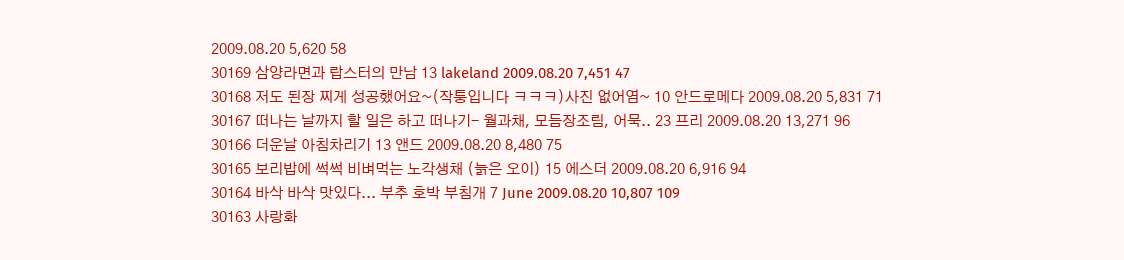2009.08.20 5,620 58
30169 삼양라면과 랍스터의 만남 13 lakeland 2009.08.20 7,451 47
30168 저도 된장 찌게 성공했어요~(작퉁입니다 ㅋㅋㅋ)사진 없어염~ 10 안드로메다 2009.08.20 5,831 71
30167 떠나는 날까지 할 일은 하고 떠나기- 월과채, 모듬장조림, 어묵.. 23 프리 2009.08.20 13,271 96
30166 더운날 아침차리기 13 앤드 2009.08.20 8,480 75
30165 보리밥에 썩썩 비벼먹는 노각생채 (늙은 오이) 15 에스더 2009.08.20 6,916 94
30164 바삭 바삭 맛있다... 부추 호박 부침개 7 June 2009.08.20 10,807 109
30163 사랑화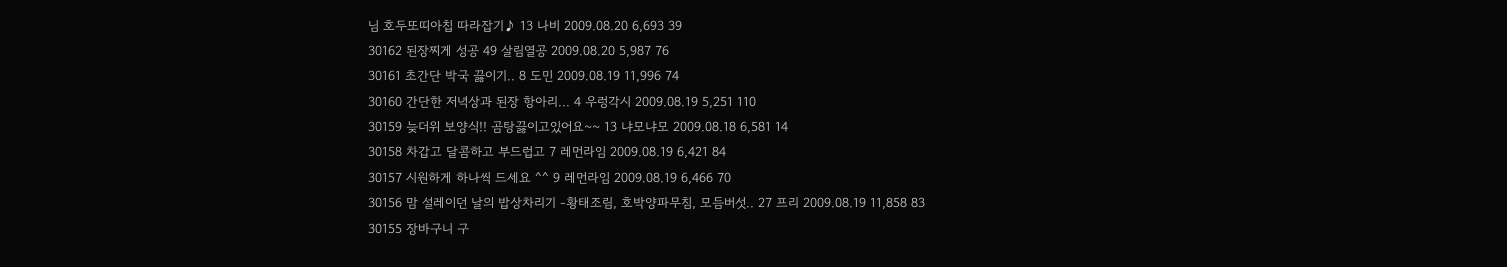님 호두또띠아칩 따라잡기♪ 13 나비 2009.08.20 6,693 39
30162 된장찌게 성공 49 살림열공 2009.08.20 5,987 76
30161 초간단 박국 끓이기.. 8 도민 2009.08.19 11,996 74
30160 간단한 저녁상과 된장 항아리... 4 우렁각시 2009.08.19 5,251 110
30159 늦더위 보양식!! 곰탕끓이고있어요~~ 13 냐모냐모 2009.08.18 6,581 14
30158 차갑고 달콤하고 부드럽고 7 레먼라임 2009.08.19 6,421 84
30157 시원하게 하나씩 드세요 ^^ 9 레먼라임 2009.08.19 6,466 70
30156 맘 설레이던 날의 밥상차리기 -황태조림, 호박양파무침, 모듬버섯.. 27 프리 2009.08.19 11,858 83
30155 장바구니 구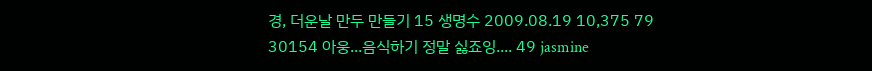경, 더운날 만두 만들기 15 생명수 2009.08.19 10,375 79
30154 아웅...음식하기 정말 싫죠잉.... 49 jasmine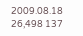2009.08.18 26,498 137